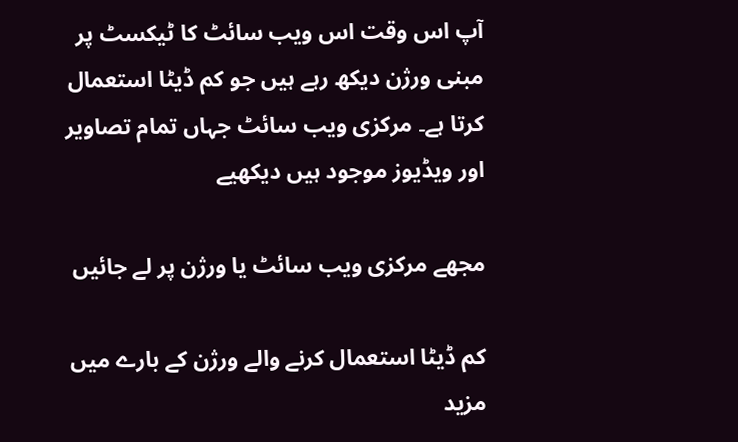آپ اس وقت اس ویب سائٹ کا ٹیکسٹ پر مبنی ورژن دیکھ رہے ہیں جو کم ڈیٹا استعمال کرتا ہے۔ مرکزی ویب سائٹ جہاں تمام تصاویر اور ویڈیوز موجود ہیں دیکھیے

مجھے مرکزی ویب سائٹ یا ورژن پر لے جائیں

کم ڈیٹا استعمال کرنے والے ورژن کے بارے میں مزید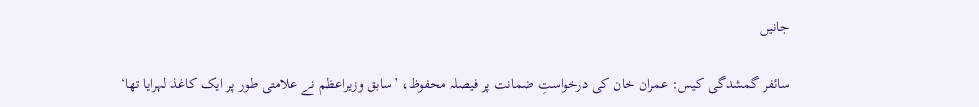جانیں

سائفر گمشدگی کیس: عمران خان کی درخواستِ ضمانت پر فیصلہ محفوظ، ’سابق وزیراعظم نے علامتی طور پر ایک کاغذ لہرایا تھا‘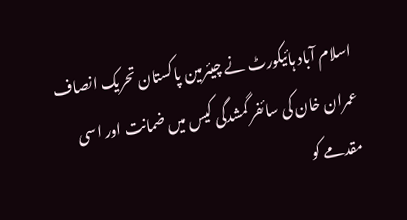اسلام آباد ہائیکورٹ نے چیئرمین پاکستان تحریک انصاف عمران خان کی سائفر گمشدگی کیس میں ضمانت اور اسی مقدمے کو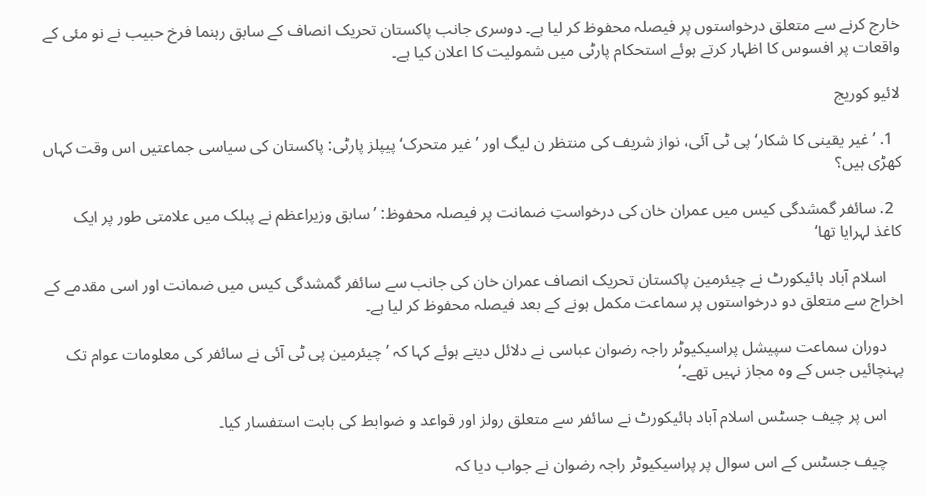خارج کرنے سے متعلق درخواستوں پر فیصلہ محفوظ کر لیا ہے۔ دوسری جانب پاکستان تحریک انصاف کے سابق رہنما فرخ حبیب نے نو مئی کے واقعات پر افسوس کا اظہار کرتے ہوئے استحکام پارٹی میں شمولیت کا اعلان کیا ہے۔

لائیو کوریج

  1. ’غیر یقینی کا شکار‘ پی ٹی آئی، نواز شریف کی منتظر ن لیگ اور ’غیر متحرک‘ پیپلز پارٹی: پاکستان کی سیاسی جماعتیں اس وقت کہاں کھڑی ہیں؟

  2. سائفر گمشدگی کیس میں عمران خان کی درخواستِ ضمانت پر فیصلہ محفوظ: ’سابق وزیراعظم نے پبلک میں علامتی طور پر ایک کاغذ لہرایا تھا‘

    اسلام آباد ہائیکورٹ نے چیئرمین پاکستان تحریک انصاف عمران خان کی جانب سے سائفر گمشدگی کیس میں ضمانت اور اسی مقدمے کے اخراج سے متعلق دو درخواستوں پر سماعت مکمل ہونے کے بعد فیصلہ محفوظ کر لیا ہے۔

    دوران سماعت سپیشل پراسیکیوٹر راجہ رضوان عباسی نے دلائل دیتے ہوئے کہا کہ ’چیئرمین پی ٹی آئی نے سائفر کی معلومات عوام تک پہنچائیں جس کے وہ مجاز نہیں تھے۔‘

    اس پر چیف جسٹس اسلام آباد ہائیکورٹ نے سائفر سے متعلق رولز اور قواعد و ضوابط کی بابت استفسار کیا۔

    چیف جسٹس کے اس سوال پر پراسیکیوٹر راجہ رضوان نے جواب دیا کہ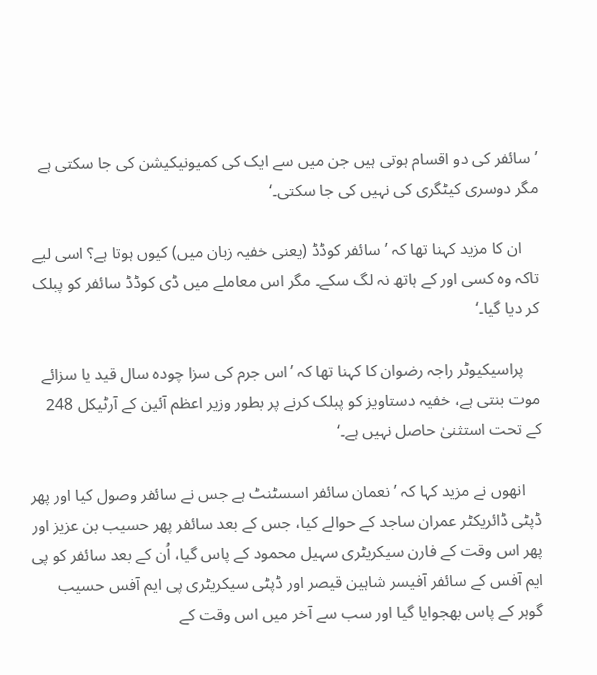’سائفر کی دو اقسام ہوتی ہیں جن میں سے ایک کی کمیونیکیشن کی جا سکتی ہے مگر دوسری کیٹگری کی نہیں کی جا سکتی۔‘

    ان کا مزید کہنا تھا کہ ’سائفر کوڈڈ (یعنی خفیہ زبان میں) کیوں ہوتا ہے؟ اسی لیے تاکہ وہ کسی اور کے ہاتھ نہ لگ سکے۔ مگر اس معاملے میں ڈی کوڈڈ سائفر کو پبلک کر دیا گیا۔‘

    پراسیکیوٹر راجہ رضوان کا کہنا تھا کہ ’اس جرم کی سزا چودہ سال قید یا سزائے موت بنتی ہے، خفیہ دستاویز کو پبلک کرنے پر بطور وزیر اعظم آئین کے آرٹیکل 248 کے تحت استثنیٰ حاصل نہیں ہے۔‘

    انھوں نے مزید کہا کہ ’نعمان سائفر اسسٹنٹ ہے جس نے سائفر وصول کیا اور پھر ڈپٹی ڈائریکٹر عمران ساجد کے حوالے کیا، جس کے بعد سائفر پھر حسیب بن عزیز اور پھر اس وقت کے فارن سیکریٹری سہیل محمود کے پاس گیا، اُن کے بعد سائفر کو پی ایم آفس کے سائفر آفیسر شاہین قیصر اور ڈپٹی سیکریٹری پی ایم آفس حسیب گوہر کے پاس بھجوایا گیا اور سب سے آخر میں اس وقت کے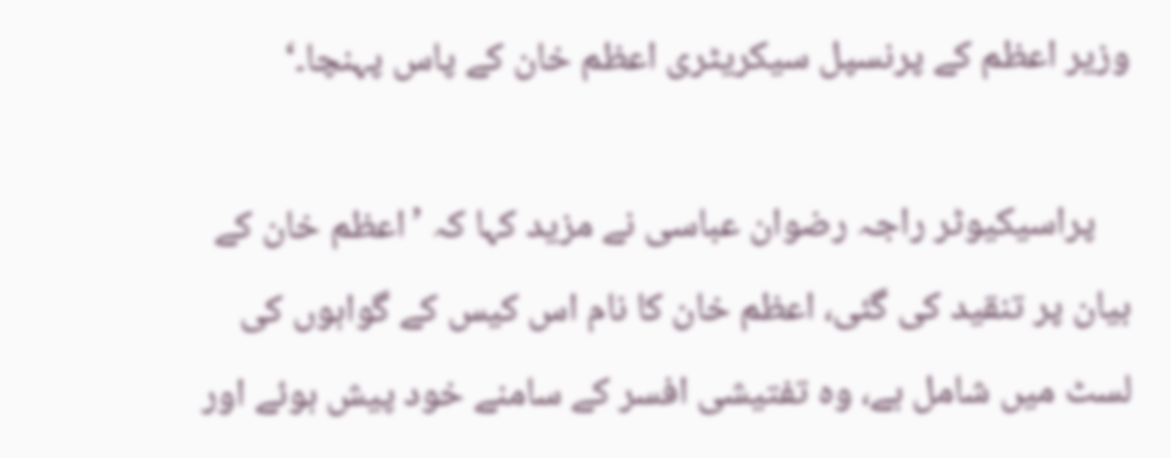وزیر اعظم کے پرنسپل سیکریٹری اعظم خان کے پاس پہنچا۔‘

    پراسیکیوٹر راجہ رضوان عباسی نے مزید کہا کہ ’اعظم خان کے بیان پر تنقید کی گئی، اعظم خان کا نام اس کیس کے گواہوں کی لسٹ میں شامل ہے، وہ تفتیشی افسر کے سامنے خود پیش ہوئے اور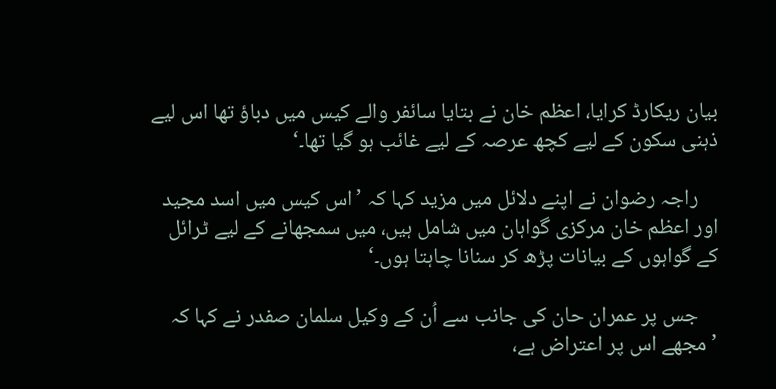بیان ریکارڈ کرایا، اعظم خان نے بتایا سائفر والے کیس میں دباؤ تھا اس لیے ذہنی سکون کے لیے کچھ عرصہ کے لیے غائب ہو گیا تھا۔‘

    راجہ رضوان نے اپنے دلائل میں مزید کہا کہ ’اس کیس میں اسد مجید اور اعظم خان مرکزی گواہان میں شامل ہیں، میں سمجھانے کے لیے ٹرائل کے گواہوں کے بیانات پڑھ کر سنانا چاہتا ہوں۔‘

    جس پر عمران حان کی جانب سے اُن کے وکیل سلمان صفدر نے کہا کہ ’مجھے اس پر اعتراض ہے،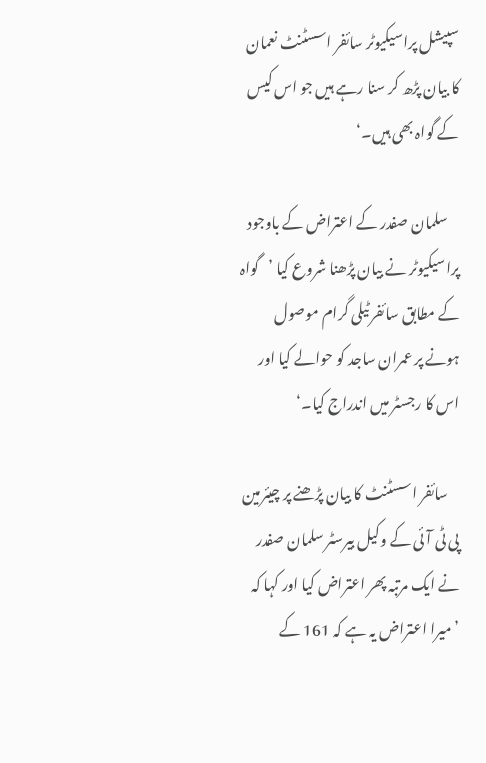سپیشل پراسیکیوٹر سائفر اسسٹنٹ نعمان کا بیان پڑھ کر سنا رہے ہیں جو اس کیس کے گواہ بھی ہیں۔‘

    سلمان صفدر کے اعتراض کے باوجود پراسیکیوٹر نے بیان پڑھنا شروع کیا ’گواہ کے مطابق سائفر ٹیلی گرام موصول ہونے پر عمران ساجد کو حوالے کیا اور اس کا رجسٹر میں اندراج کیا۔‘

    سائفر اسسٹنٹ کا بیان پڑھنے پر چیئرمین پی ٹی آئی کے وکیل بیرسٹر سلمان صفدر نے ایک مرتبہ پھر اعتراض کیا اور کہا کہ ’میرا اعتراض یہ ہے کہ 161 کے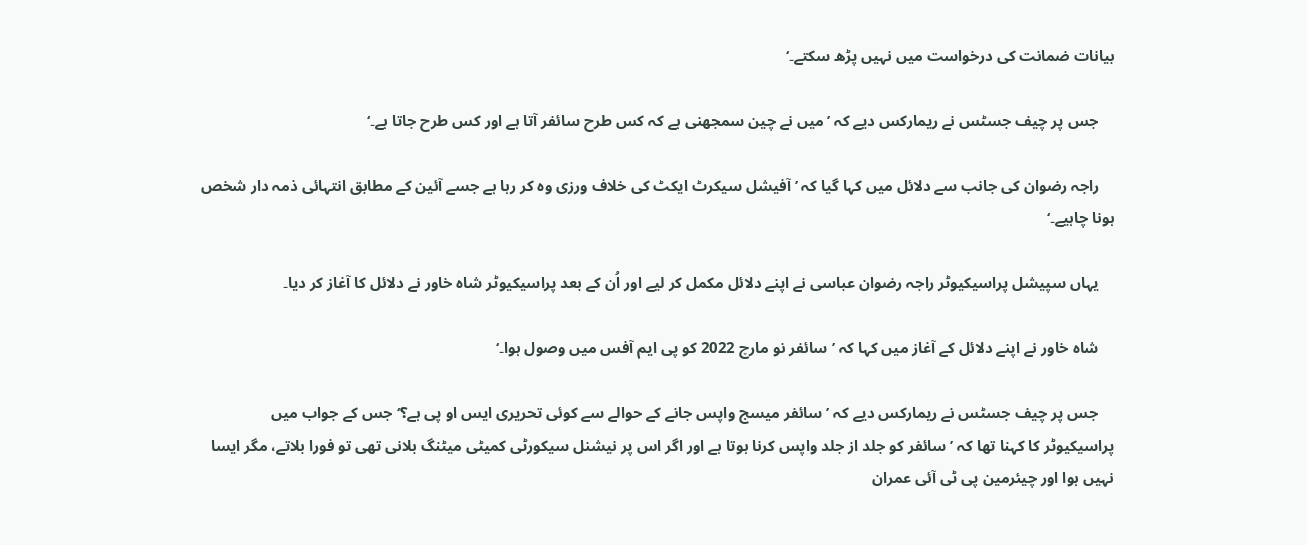بیانات ضمانت کی درخواست میں نہیں پڑھ سکتے۔‘

    جس پر چیف جسٹس نے ریمارکس دیے کہ ’میں نے چین سمجھنی ہے کہ کس طرح سائفر آتا ہے اور کس طرح جاتا ہے۔‘

    راجہ رضوان کی جانب سے دلائل میں کہا گیا کہ ’آفیشل سیکرٹ ایکٹ کی خلاف ورزی وہ کر رہا ہے جسے آئین کے مطابق انتہائی ذمہ دار شخص ہونا چاہیے۔‘

    یہاں سپیشل پراسیکیوٹر راجہ رضوان عباسی نے اپنے دلائل مکمل کر لیے اور اُن کے بعد پراسیکیوٹر شاہ خاور نے دلائل کا آغاز کر دیا۔

    شاہ خاور نے اپنے دلائل کے آغاز میں کہا کہ ’سائفر نو مارچ 2022 کو پی ایم آفس میں وصول ہوا۔‘

    جس پر چیف جسٹس نے ریمارکس دیے کہ ’سائفر میسج واپس جانے کے حوالے سے کوئی تحریری ایس او پی ہے؟‘ جس کے جواب میں پراسیکیوٹر کا کہنا تھا کہ ’سائفر کو جلد از جلد واپس کرنا ہوتا ہے اور اگر اس پر نیشنل سیکورٹی کمیٹی میٹنگ بلانی تھی تو فورا بلاتے، مگر ایسا نہیں ہوا اور چیئرمین پی ٹی آئی عمران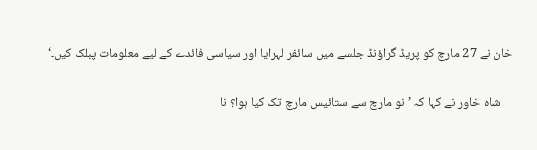خان نے 27 مارچ کو پریڈ گراؤنڈ جلسے میں سائفر لہرایا اور سیاسی فائدے کے لیے معلومات پبلک کیں۔‘

    شاہ خاور نے کہا کہ ’نو مارچ سے ستائیس مارچ تک کیا ہوا؟ نا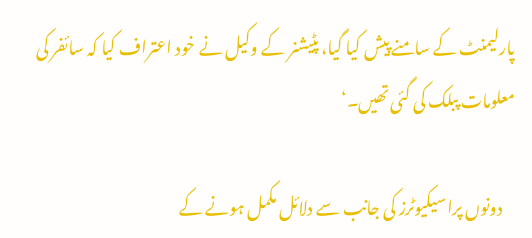پارلیمنٹ کے سامنے پیش کیا گیا، پٹیشنر کے وکیل نے خود اعتراف کیا کہ سائفر کی معلومات پبلک کی گئی تھیں۔‘

    دونوں پراسیکیوٹرز کی جانب سے دلائل مکمل ہونے کے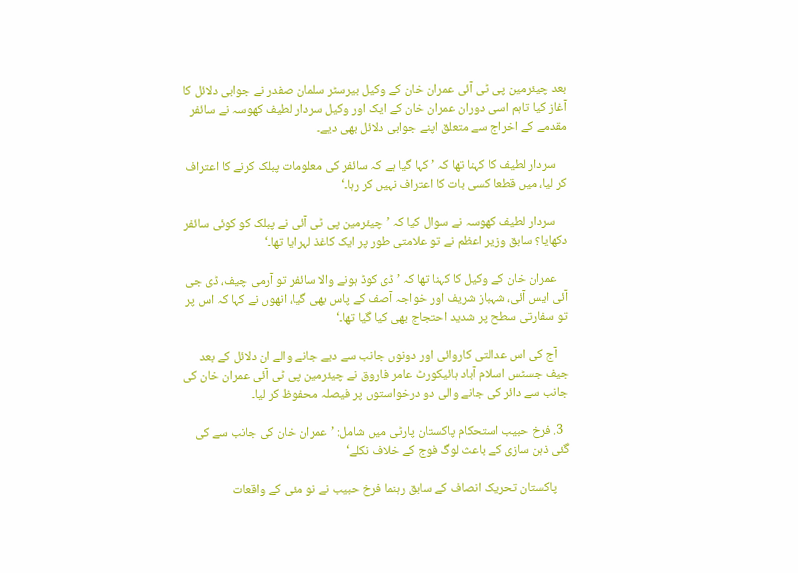بعد چیئرمین پی ٹی آئی عمران خان کے وکیل بیرسٹر سلمان صفدر نے جوابی دلائل کا آغاز کیا تاہم اسی دوران عمران خان کے ایک اور وکیل سردار لطیف کھوسہ نے سائفر مقدمے کے اخراج سے متعلق اپنے جوابی دلائل بھی دیے۔

    سردار لطیف کا کہنا تھا کہ ’کہا گیا ہے کہ سائفر کی معلومات پبلک کرنے کا اعتراف کر لیا، میں قطعا کسی بات کا اعتراف نہیں کر رہا۔‘

    سردار لطیف کھوسہ نے سوال کیا کہ ’چیئرمین پی ٹی آئی نے پبلک کو کوئی سائفر دکھایا؟ سابق وزیر اعظم نے تو علامتی طور پر ایک کاغذ لہرایا تھا۔‘

    عمران خان کے وکیل کا کہنا تھا کہ ’ڈی کوڈ ہونے والا سائفر تو آرمی چیف، ڈی جی آئی ایس آئی، شہباز شریف اور خواجہ آصف کے پاس بھی گیا، انھوں نے کہا کہ اس پر تو سفارتی سطح پر شدید احتجاج بھی کیا گیا تھا۔‘

    آج کی اس عدالتی کاروائی اور دونوں جانب سے دیے جانے والے ان دلائل کے بعد جیف جسٹس اسلام آباد ہائیکورٹ عامر فاروق نے چیئرمین پی ٹی آئی عمران خان کی جانب سے دائر کی جانے والی دو درخواستوں پر فیصلہ محفوظ کر لیا۔

  3. فرخ حبیب استحکام پاکستان پارٹی میں شامل: ’عمران خان کی جانب سے کی گئی ذہن سازی کے باعث لوگ فوج کے خلاف نکلے‘

    پاکستان تحریک انصاف کے سابق رہنما فرخ حبیب نے نو مئی کے واقعات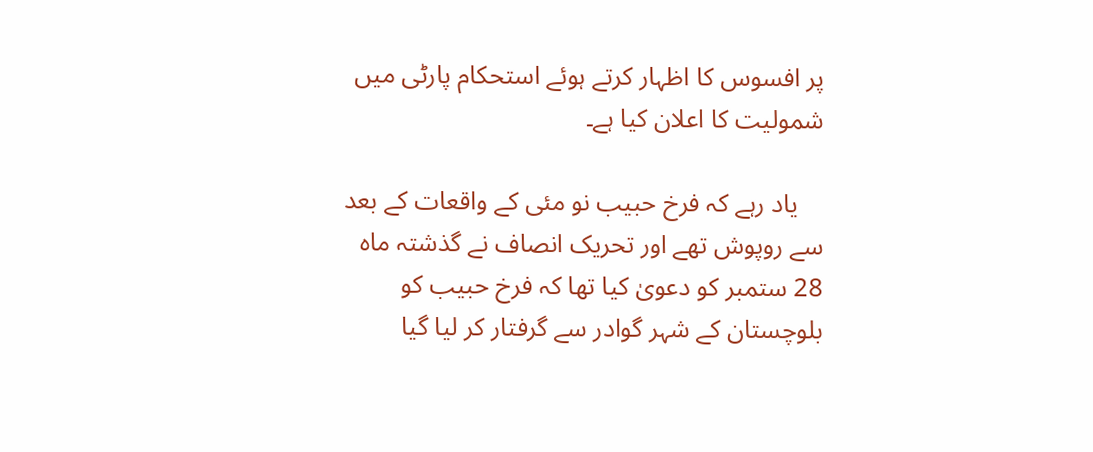پر افسوس کا اظہار کرتے ہوئے استحکام پارٹی میں شمولیت کا اعلان کیا ہے۔

    یاد رہے کہ فرخ حبیب نو مئی کے واقعات کے بعد سے روپوش تھے اور تحریک انصاف نے گذشتہ ماہ 28 ستمبر کو دعویٰ کیا تھا کہ فرخ حبیب کو بلوچستان کے شہر گوادر سے گرفتار کر لیا گیا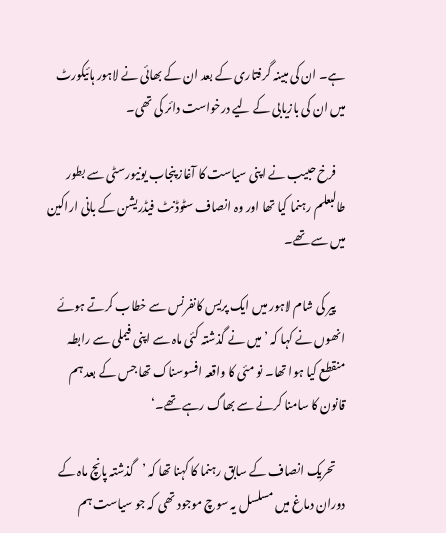ہے۔ ان کی مبینہ گرفتاری کے بعد ان کے بھائی نے لاہور ہائیکورٹ میں ان کی بازیابی کے لیے درخواست دائر کی تھی۔

    فرخ حبیب نے اپنی سیاست کا آغاز پنجاب یونیورسٹی سے بطور طالبعلم رہنما کیا تھا اور وہ انصاف سٹوڈنٹ فیڈریشن کے بانی اراکین میں سے تھے۔

    پیر کی شام لاہور میں ایک پریس کانفرنس سے خطاب کرتے ہوئے انھوں نے کہا کہ ’میں نے گذشتہ کئی ماہ سے اپنی فیملی سے رابطہ منقطع کیا ہوا تھا۔ نو مئی کا واقعہ افسوسناک تھا جس کے بعد ہم قانون کا سامنا کرنے سے بھاگ رہے تھے۔‘

    تحریک انصاف کے سابق رہنما کا کہنا تھا کہ ’گذشتہ پانچ ماہ کے دوران دماغ میں مسلسل یہ سوچ موجود تھی کہ جو سیاست ہم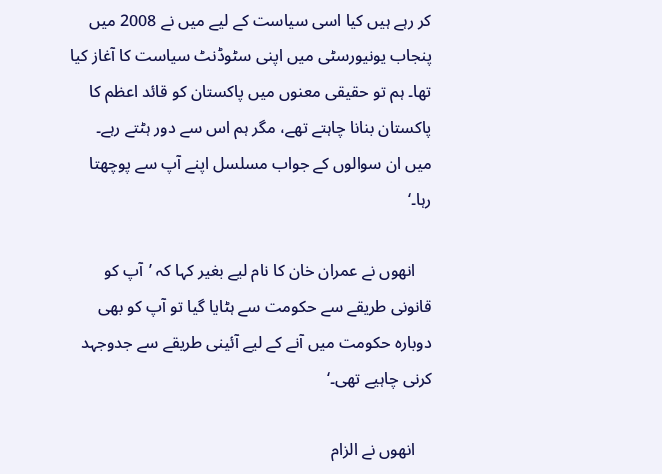کر رہے ہیں کیا اسی سیاست کے لیے میں نے 2008 میں پنجاب یونیورسٹی میں اپنی سٹوڈنٹ سیاست کا آغاز کیا تھا۔ ہم تو حقیقی معنوں میں پاکستان کو قائد اعظم کا پاکستان بنانا چاہتے تھے، مگر ہم اس سے دور ہٹتے رہے۔ میں ان سوالوں کے جواب مسلسل اپنے آپ سے پوچھتا رہا۔‘

    انھوں نے عمران خان کا نام لیے بغیر کہا کہ ’آپ کو قانونی طریقے سے حکومت سے ہٹایا گیا تو آپ کو بھی دوبارہ حکومت میں آنے کے لیے آئینی طریقے سے جدوجہد کرنی چاہیے تھی۔‘

    انھوں نے الزام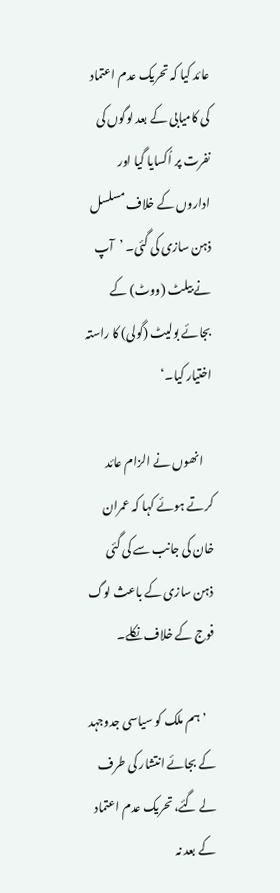عائد کیا کہ تحریک عدم اعتماد کی کامیابی کے بعد لوگوں کی نفرت پر اُکسایا گیا اور اداروں کے خلاف مسلسل ذہن سازی کی گئی۔ ’آپ نے بیلٹ (ووٹ) کے بجائے بولیٹ (گولی) کا راستہ اختیار کیا۔‘

    انھوں نے الزام عائد کرتے ہوئے کہا کہ عمران خان کی جانب سے کی گئی ذہن سازی کے باعث لوگ فوج کے خلاف نکلے۔

    ’ہم ملک کو سیاسی جدوجہد کے بجائے انتشار کی طرف لے گئے، تحریک عدم اعتماد کے بعد نہ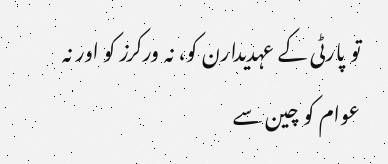تو پارٹی کے عہدیدارن کو، نہ ورکرز کو اور نہ عوام کو چین سے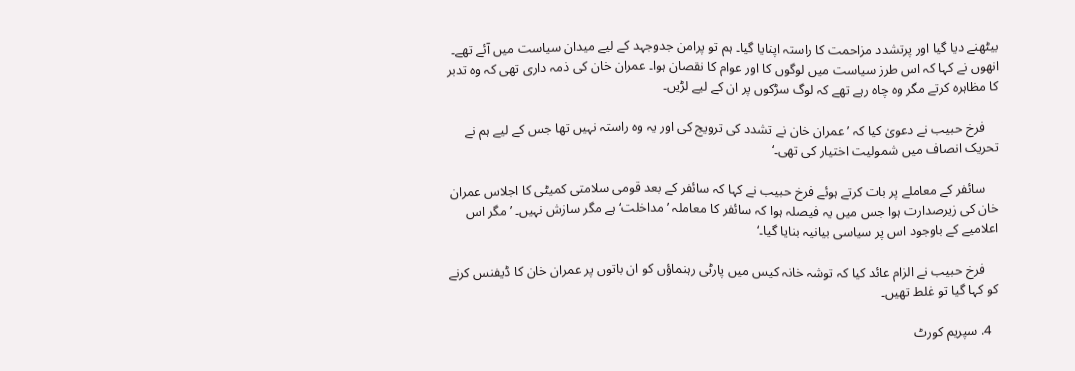بیٹھنے دیا گیا اور پرتشدد مزاحمت کا راستہ اپنایا گیا۔ ہم تو پرامن جدوجہد کے لیے میدان سیاست میں آئے تھے۔ انھوں نے کہا کہ اس طرز سیاست میں لوگوں کا اور عوام کا نقصان ہوا۔ عمران خان کی ذمہ داری تھی کہ وہ تدبر کا مظاہرہ کرتے مگر وہ چاہ رہے تھے کہ لوگ سڑکوں پر ان کے لیے لڑیں۔

    فرخ حبیب نے دعویٰ کیا کہ ’عمران خان نے تشدد کی ترویج کی اور یہ وہ راستہ نہیں تھا جس کے لیے ہم نے تحریک انصاف میں شمولیت اختیار کی تھی۔‘

    سائفر کے معاملے پر بات کرتے ہوئے فرخ حبیب نے کہا کہ سائفر کے بعد قومی سلامتی کمیٹی کا اجلاس عمران خان کی زیرصدارت ہوا جس میں یہ فیصلہ ہوا کہ سائفر کا معاملہ ’مداخلت‘ ہے مگر سازش نہیں۔ ’مگر اس اعلامیے کے باوجود اس پر سیاسی بیانیہ بنایا گیا۔‘

    فرخ حبیب نے الزام عائد کیا کہ توشہ خانہ کیس میں پارٹی رہنماؤں کو ان باتوں پر عمران خان کا ڈیفنس کرنے کو کہا گیا تو غلط تھیں۔

  4. سپریم کورٹ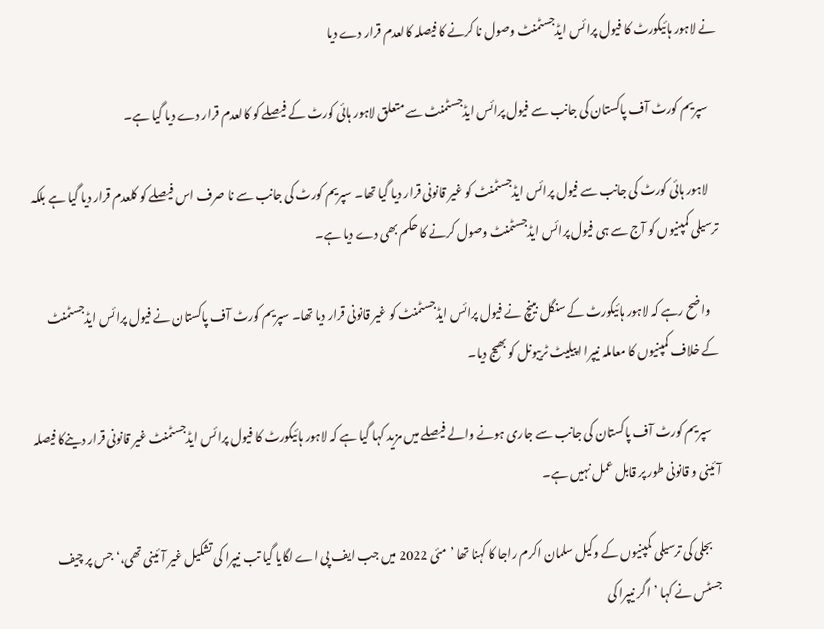نے لاہور ہائیکورٹ کا فیول پرائس ایڈجسٹمنٹ وصول نا کرنے کا فیصلہ کالعدم قرار دے دیا

    سپریم کورٹ آف پاکستان کی جانب سے فیول پرائس ایڈجسٹمنٹ سے متعلق لاہور ہائی کورٹ کے فیصلے کو کالعدم قرار دے دیا گیا ہے۔

    لاہور ہائی کورٹ کی جانب سے فیول پرائس ایڈجسٹمنٹ کو غیر قانونی قرار دیا گیا تھا۔ سپریم کورٹ کی جانب سے نا صرف اس فیصلے کو کلعدم قرار دیا گیا ہے بلکہ ترسیلی کمپنیوں کو آج سے ہی فیول پرائس ایڈجسٹمنٹ وصول کرنے کا حکم بھی دے دیا ہے۔

    واضح رہے کہ لاہور ہائیکورٹ کے سنگل بینچ نے فیول پرائس ایڈجسٹمنٹ کو غیر قانونی قرار دیا تھا۔ سپریم کورٹ آف پاکستان نے فیول پرائس ایڈجسٹمنٹ کے خلاف کمپنیوں کا معاملہ نیپرا اپیلیٹ ٹریبونل کو بھیج دیا۔

    سپریم کورٹ آف پاکستان کی جانب سے جاری ہونے والے فیصلے میں مزید کہا گیا ہے کہ لاہور ہائیکورٹ کا فیول پرائس ایڈجسٹمنٹ غیر قانونی قرار دینےکا فیصلہ آئینی و قانونی طور پر قابل عمل نہیں ہے۔

    بجلی کی ترسیلی کمپنیوں کے وکیل سلمان اکرم راجا کا کہنا تھا ’مئی 2022 میں جب ایف پی اے لگایا گیا تب نیپرا کی تشکیل غیر آئینی تھی،‘ جس پر چیف جسٹس نے کہا ’اگر نیپرا کی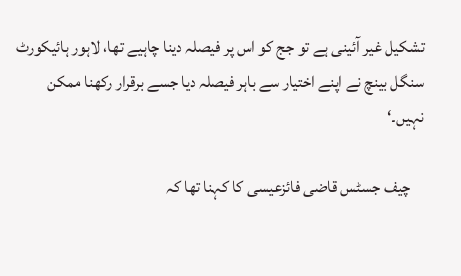تشکیل غیر آئینی ہے تو جج کو اس پر فیصلہ دینا چاہیے تھا، لاہور ہائیکورٹ سنگل بینچ نے اپنے اختیار سے باہر فیصلہ دیا جسے برقرار رکھنا ممکن نہیں۔‘

    چیف جسٹس قاضی فائزعیسی کا کہنا تھا کہ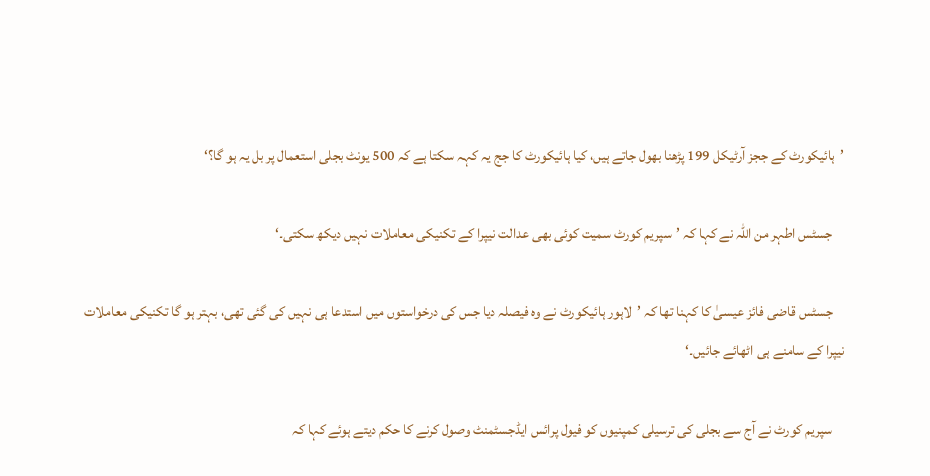’ہائیکورٹ کے ججز آرٹیکل 199 پڑھنا بھول جاتے ہیں، کیا ہائیکورٹ کا جج یہ کہہ سکتا ہے کہ 500 یونٹ بجلی استعمال پر بل یہ ہو گا؟‘

    جسٹس اطہر من اللہ نے کہا کہ ’سپریم کورٹ سمیت کوئی بھی عدالت نیپرا کے تکنیکی معاملات نہیں دیکھ سکتی۔‘

    جسٹس قاضی فائز عیسیٰ کا کہنا تھا کہ ’لاہور ہائیکورٹ نے وہ فیصلہ دیا جس کی درخواستوں میں استدعا ہی نہیں کی گئی تھی، بہتر ہو گا تکنیکی معاملات نیپرا کے سامنے ہی اٹھائے جائیں۔‘

    سپریم کورٹ نے آج سے بجلی کی ترسیلی کمپنیوں کو فیول پرائس ایڈجسٹمنٹ وصول کرنے کا حکم دیتے ہوئے کہا کہ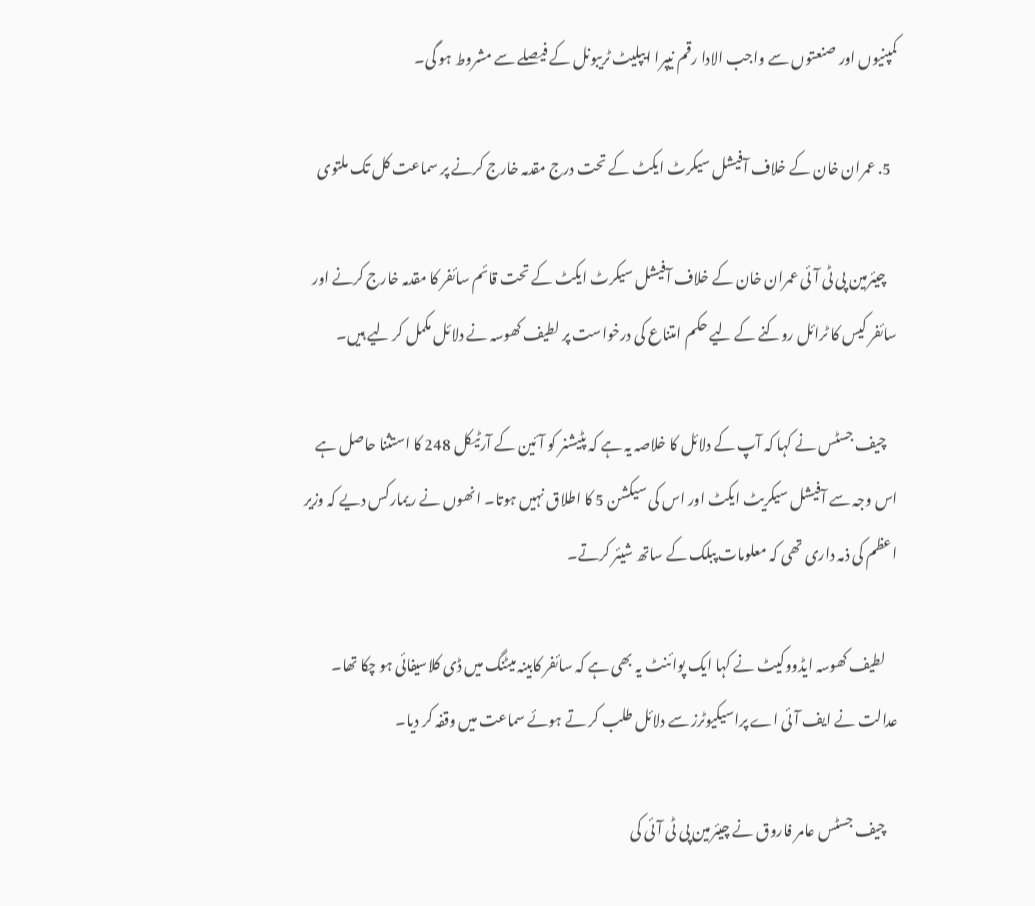کمپنیوں اور صنعتوں سے واجب الادا رقم نیپرا ایپلیٹ ٹریبونل کے فیصلے سے مشروط ہو گی۔

  5. عمران خان کے خلاف آفیشل سیکرٹ ایکٹ کے تحت درج مقدمہ خارج کرنے پر سماعت کل تک ملتوی

    چیئرمین پی ٹی آئی عمران خان کے خلاف آفیشل سیکرٹ ایکٹ کے تحت قائم سائفر کا مقدمہ خارج کرنے اور سائفر کیس کا ٹرائل روکنے کے لیے حکم امتناع کی درخواست پر لطیف کھوسہ نے دلائل مکمل کر لیے ہیں۔

    چیف جسٹس نے کہا کہ آپ کے دلائل کا خلاصہ یہ ہے کہ پٹیشنر کو آئین کے آرٹیکل 248 کا استثنا حاصل ہے اس وجہ سے آفیشل سیکریٹ ایکٹ اور اس کی سیکشن 5 کا اطلاق نہیں ہوتا۔ انھوں نے ریمارکس دیے کہ وزیر اعظم کی ذمہ داری تھی کہ معلومات پبلک کے ساتھ شیئر کرتے۔

    لطیف کھوسہ ایڈووکیٹ نے کہا ایک پوائنٹ یہ بھی ہے کہ سائفر کابینہ میٹنگ میں ڈی کلاسیفائی ہو چکا تھا۔ عدالت نے ایف آئی اے پراسیکیوٹرز سے دلائل طلب کر تے ہوئے سماعت میں وقفہ کر دیا۔

    چیف جسٹس عامر فاروق نے چیئرمین پی ٹی آئی کی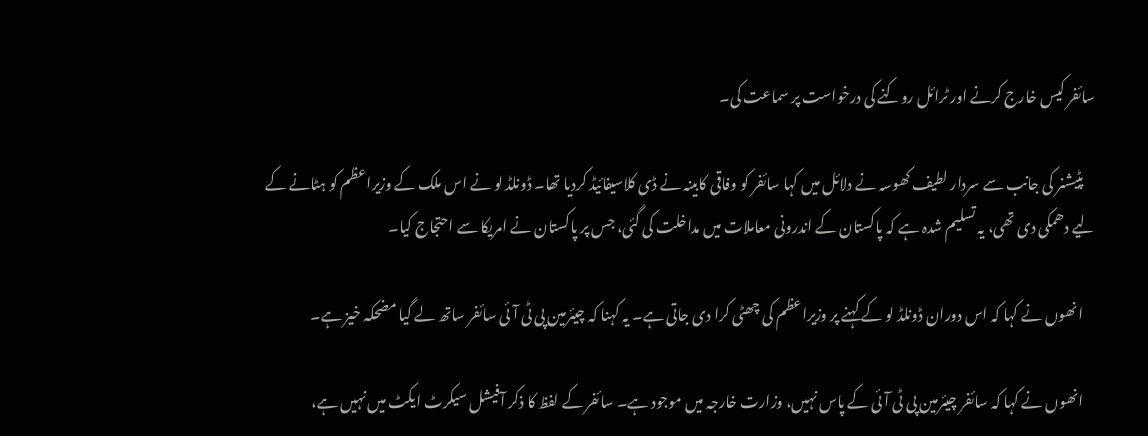سائفر کیس خارج کرنے اور ٹرائل روکنے کی درخواست پر سماعت کی۔

    پٹیشنر کی جانب سے سردار لطیف کھوسہ نے دلائل میں کہا سائفر کو وفاقی کابینہ نے ڈی کلاسیفائیڈ کردیا تھا۔ ڈونلڈ لو نے اس ملک کے وزیراعظم کو ہٹانے کے لیے دھمکی دی تھی، یہ تسلیم شدہ ہے کہ پاکستان کے اندرونی معاملات میں مداخلت کی گئی، جس پر پاکستان نے امریکا سے احتجاج کیا۔

    انھوں نے کہا کہ اس دوران ڈونلڈ لو کے کہنے پر وزیراعظم کی چھٹی کرا دی جاتی ہے۔ یہ کہنا کہ چیئرمین پی ٹی آئی سائفر ساتھ لے گیا مضحکہ خیز ہے۔

    انھوں نے کہا کہ سائفر چیئرمین پی ٹی آئی کے پاس نہیں، وزارت خارجہ میں موجود ہے۔ سائفر کے لفظ کا ذکر آفیشل سیکرٹ ایکٹ میں نہیں ہے،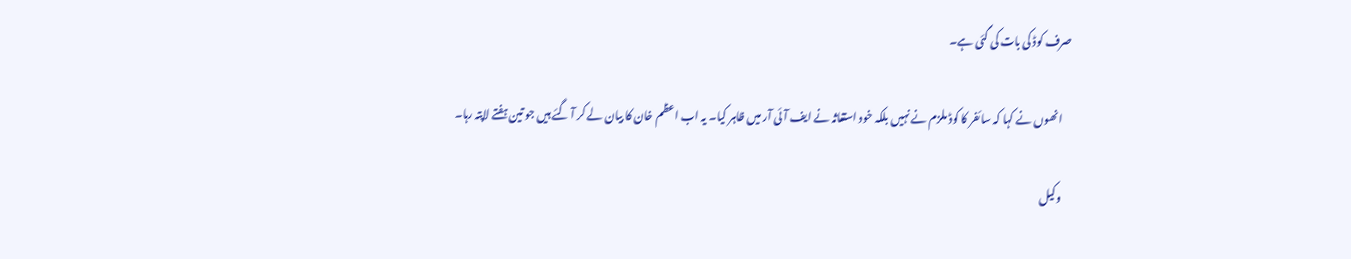صرف کوڈ کی بات کی گئی ہے۔

    انھوں نے کہا کہ سائفر کا کوڈ ملزم نے نہیں بلکہ خود استغاثہ نے ایف آئی آر میں ظاہر کیا۔ یہ اب اعظم خان کا بیان لے کر آ گئے ہیں جو تین ہفتے لاپتہ رہا۔

    وکیل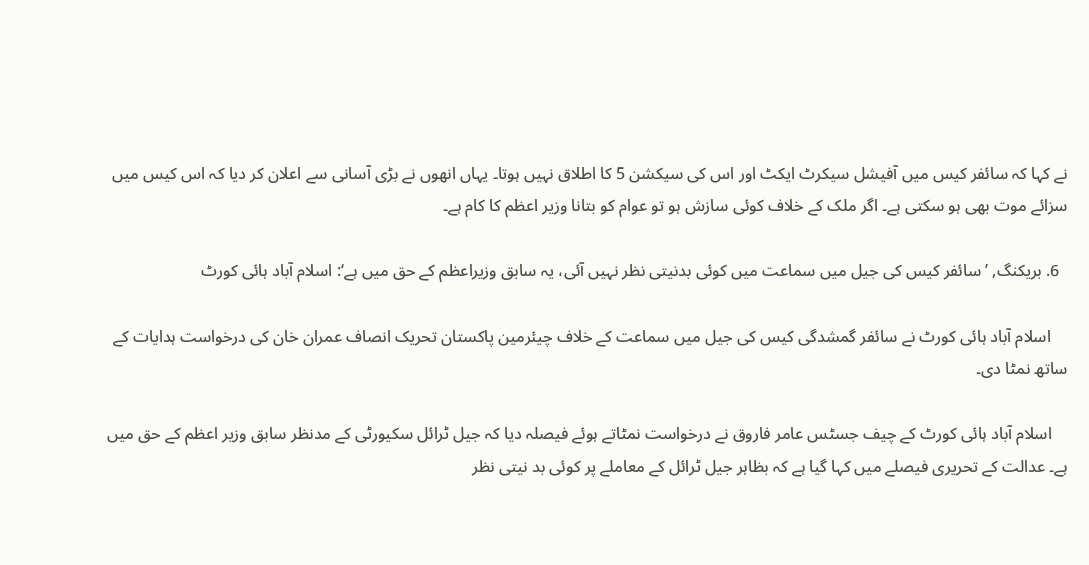نے کہا کہ سائفر کیس میں آفیشل سیکرٹ ایکٹ اور اس کی سیکشن 5 کا اطلاق نہیں ہوتا۔ یہاں انھوں نے بڑی آسانی سے اعلان کر دیا کہ اس کیس میں سزائے موت بھی ہو سکتی ہے۔ اگر ملک کے خلاف کوئی سازش ہو تو عوام کو بتانا وزیر اعظم کا کام ہے۔

  6. بریکنگ, ’سائفر کیس کی جیل میں سماعت میں کوئی بدنیتی نظر نہیں آئی، یہ سابق وزیراعظم کے حق میں ہے‘: اسلام آباد ہائی کورٹ

    اسلام آباد ہائی کورٹ نے سائفر گمشدگی کیس کی جیل میں سماعت کے خلاف چیئرمین پاکستان تحریک انصاف عمران خان کی درخواست ہدایات کے ساتھ نمٹا دی۔

    اسلام آباد ہائی کورٹ کے چیف جسٹس عامر فاروق نے درخواست نمٹاتے ہوئے فیصلہ دیا کہ جیل ٹرائل سکیورٹی کے مدنظر سابق وزیر اعظم کے حق میں ہے۔ عدالت کے تحریری فیصلے میں کہا گیا ہے کہ بظاہر جیل ٹرائل کے معاملے پر کوئی بد نیتی نظر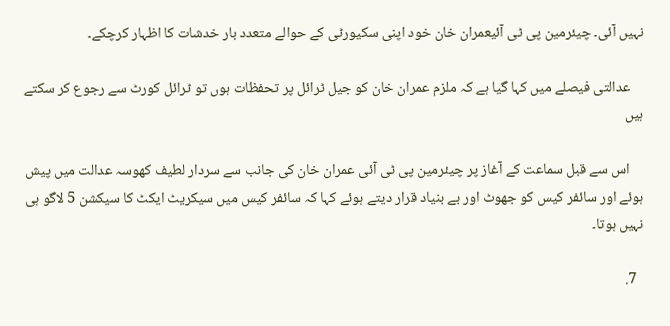نہیں آئی۔ چیئرمین پی ٹی آئیعمران خان خود اپنی سکیورٹی کے حوالے متعدد بار خدشات کا اظہار کرچکے۔

    عدالتی فیصلے میں کہا گیا ہے کہ ملزم عمران خان کو جیل ٹرائل پر تحفظات ہوں تو ٹرائل کورٹ سے رجوع کر سکتے ہیں

    اس سے قبل سماعت کے آغاز پر چیئرمین پی ٹی آئی عمران خان کی جانب سے سردار لطیف کھوسہ عدالت میں پیش ہوئے اور سائفر کیس کو جھوٹ اور بے بنیاد قرار دیتے ہوئے کہا کہ سائفر کیس میں سیکریٹ ایکٹ کا سیکشن 5 لاگو ہی نہیں ہوتا۔

  7.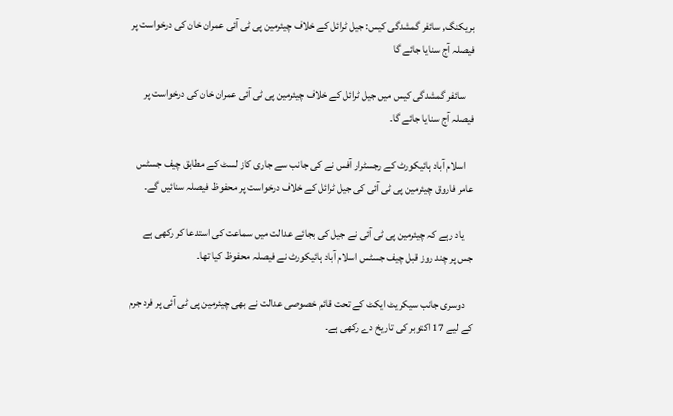بریکنگ, سائفر گمشدگی کیس: جیل ٹرائل کے خلاف چیئرمین پی ٹی آئی عمران خان کی درخواست پر فیصلہ آج سنایا جائے گا

    سائفر گمشدگی کیس میں جیل ٹرائل کے خلاف چیئرمین پی ٹی آئی عمران خان کی درخواست پر فیصلہ آج سنایا جائے گا۔

    اسلام آباد ہائیکورٹ کے رجسٹرار آفس نے کی جانب سے جاری کاز لسٹ کے مطابق چیف جسٹس عامر فاروق چیئرمین پی ٹی آئی کی جیل ٹرائل کے خلاف درخواست پر محفوظ فیصلہ سنائیں گے۔

    یاد رہے کہ چیئرمین پی ٹی آئی نے جیل کی بجائے عدالت میں سماعت کی استدعا کر رکھی ہے جس پر چند روز قبل چیف جسٹس اسلام آباد ہائیکورٹ نے فیصلہ محفوظ کیا تھا۔

    دوسری جانب سیکریٹ ایکٹ کے تحت قائم خصوصی عدالت نے بھی چیئرمین پی ٹی آئی پر فرد جرم کے لیے 17 اکتوبر کی تاریخ دے رکھی ہے۔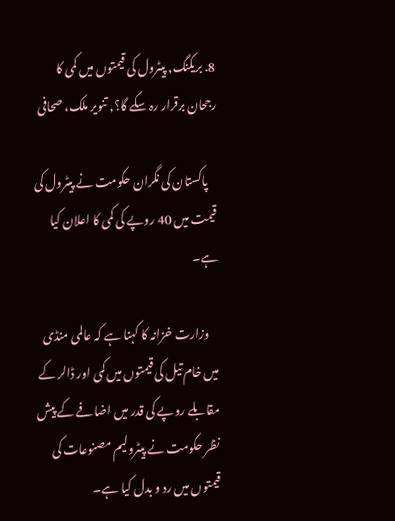8. بریکنگ, پیٹرول کی قیمتوں میں کمی کا رجحان برقرار رہ سکے گا؟, تنویر ملک، صحافی

    پاکستان کی نگران حکومت نے پیٹرول کی قیمت میں 40 روپے کی کمی کا اعلان کیا ہے۔

    وزارت خزانہ کا کہنا ہے کہ عالمی منڈی میں خام تیل کی قیمتوں میں کمی اور ڈالر کے مقابلے روپے کی قدر میں اضافے کے پیش نظر حکومت نے پیٹرولیم مصنوعات کی قیمتوں میں رد و بدل کیا ہے۔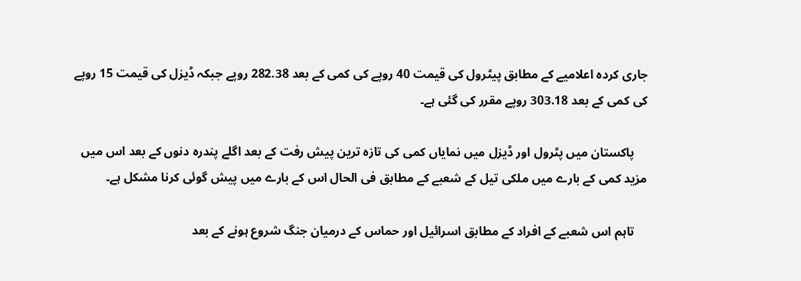جاری کردہ اعلامیے کے مطابق پیٹرول کی قیمت 40 روپے کی کمی کے بعد 282.38 روپے جبکہ ڈیزل کی قیمت 15 روپے کی کمی کے بعد 303.18 روپے مقرر کی گئی ہے۔

    پاکستان میں پٹرول اور ڈیزل میں نمایاں کمی کی تازہ ترین پیش رفت کے بعد اگلے پندرہ دنوں کے بعد اس میں مزید کمی کے بارے میں ملکی تیل کے شعبے کے مطابق فی الحال اس کے بارے میں پیش گوئی کرنا مشکل ہے۔

    تاہم اس شعبے کے افراد کے مطابق اسرائیل اور حماس کے درمیان جنگ شروع ہونے کے بعد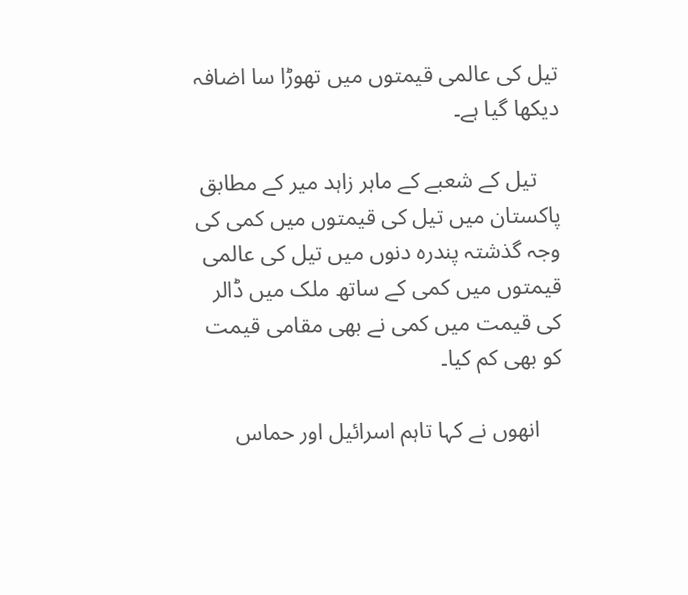تیل کی عالمی قیمتوں میں تھوڑا سا اضافہ دیکھا گیا ہے۔

    تیل کے شعبے کے ماہر زاہد میر کے مطابق پاکستان میں تیل کی قیمتوں میں کمی کی وجہ گذشتہ پندرہ دنوں میں تیل کی عالمی قیمتوں میں کمی کے ساتھ ملک میں ڈالر کی قیمت میں کمی نے بھی مقامی قیمت کو بھی کم کیا۔

    انھوں نے کہا تاہم اسرائیل اور حماس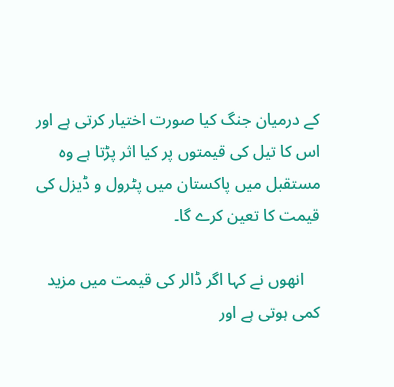کے درمیان جنگ کیا صورت اختیار کرتی ہے اور اس کا تیل کی قیمتوں پر کیا اثر پڑتا ہے وہ مستقبل میں پاکستان میں پٹرول و ڈیزل کی قیمت کا تعین کرے گا۔

    انھوں نے کہا اگر ڈالر کی قیمت میں مزید کمی ہوتی ہے اور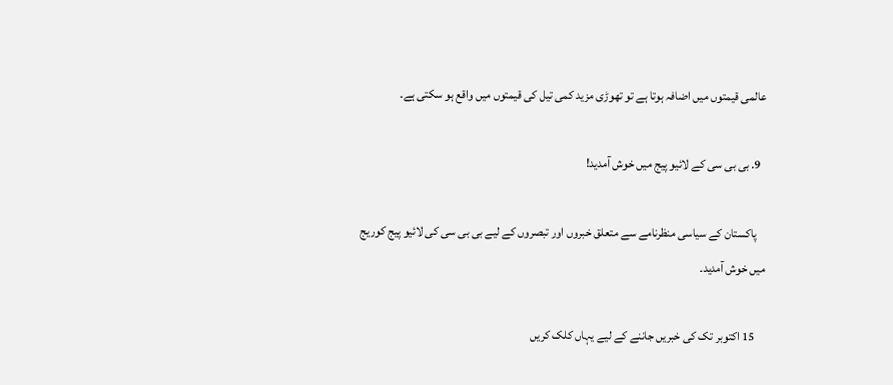عالمی قیمتوں میں اضافہ ہوتا ہے تو تھوڑی مزید کمی تیل کی قیمتوں میں واقع ہو سکتی ہے۔

  9. بی بی سی کے لائیو پیج میں خوش آمدید!

    پاکستان کے سیاسی منظرنامے سے متعلق خبروں اور تبصروں کے لیے بی بی سی کی لائیو پیج کوریج میں خوش آمدید۔

    15 اکتوبر تک کی خبریں جاننے کے لیے یہاں کلک کریں